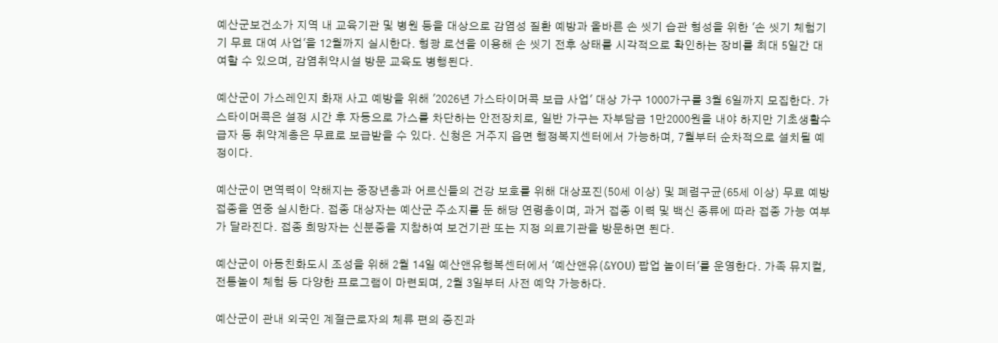예산군보건소가 지역 내 교육기관 및 병원 등을 대상으로 감염성 질환 예방과 올바른 손 씻기 습관 형성을 위한 '손 씻기 체험기기 무료 대여 사업'을 12월까지 실시한다. 형광 로션을 이용해 손 씻기 전후 상태를 시각적으로 확인하는 장비를 최대 5일간 대여할 수 있으며, 감염취약시설 방문 교육도 병행된다.

예산군이 가스레인지 화재 사고 예방을 위해 '2026년 가스타이머콕 보급 사업' 대상 가구 1000가구를 3월 6일까지 모집한다. 가스타이머콕은 설정 시간 후 자동으로 가스를 차단하는 안전장치로, 일반 가구는 자부담금 1만2000원을 내야 하지만 기초생활수급자 등 취약계층은 무료로 보급받을 수 있다. 신청은 거주지 읍면 행정복지센터에서 가능하며, 7월부터 순차적으로 설치될 예정이다.

예산군이 면역력이 약해지는 중장년층과 어르신들의 건강 보호를 위해 대상포진(50세 이상) 및 폐렴구균(65세 이상) 무료 예방접종을 연중 실시한다. 접종 대상자는 예산군 주소지를 둔 해당 연령층이며, 과거 접종 이력 및 백신 종류에 따라 접종 가능 여부가 달라진다. 접종 희망자는 신분증을 지참하여 보건기관 또는 지정 의료기관을 방문하면 된다.

예산군이 아동친화도시 조성을 위해 2월 14일 예산앤유행복센터에서 '예산앤유(&YOU) 팝업 놀이터'를 운영한다. 가족 뮤지컬, 전통놀이 체험 등 다양한 프로그램이 마련되며, 2월 3일부터 사전 예약 가능하다.

예산군이 관내 외국인 계절근로자의 체류 편의 증진과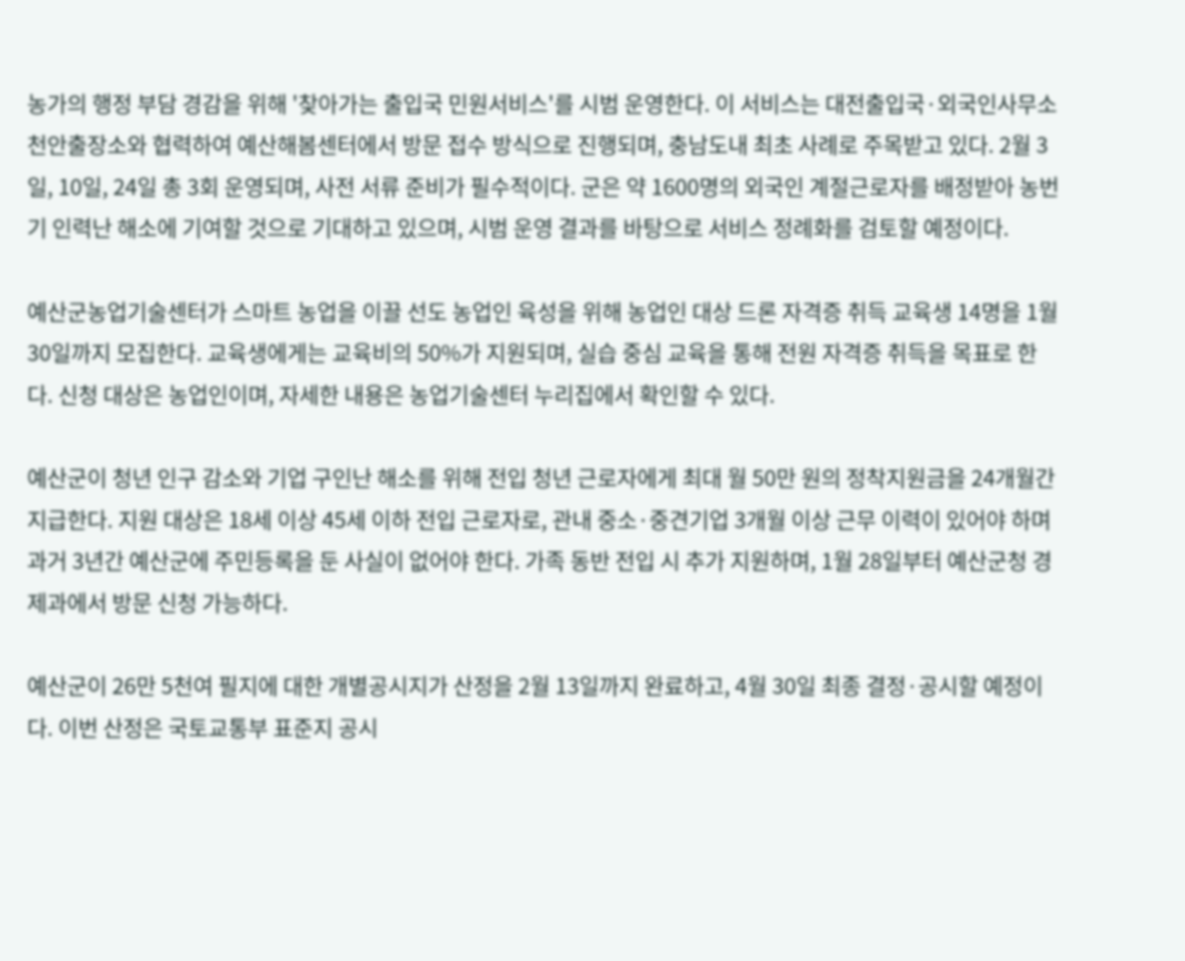농가의 행정 부담 경감을 위해 '찾아가는 출입국 민원서비스'를 시범 운영한다. 이 서비스는 대전출입국·외국인사무소 천안출장소와 협력하여 예산해봄센터에서 방문 접수 방식으로 진행되며, 충남도내 최초 사례로 주목받고 있다. 2월 3일, 10일, 24일 총 3회 운영되며, 사전 서류 준비가 필수적이다. 군은 약 1600명의 외국인 계절근로자를 배정받아 농번기 인력난 해소에 기여할 것으로 기대하고 있으며, 시범 운영 결과를 바탕으로 서비스 정례화를 검토할 예정이다.

예산군농업기술센터가 스마트 농업을 이끌 선도 농업인 육성을 위해 농업인 대상 드론 자격증 취득 교육생 14명을 1월 30일까지 모집한다. 교육생에게는 교육비의 50%가 지원되며, 실습 중심 교육을 통해 전원 자격증 취득을 목표로 한다. 신청 대상은 농업인이며, 자세한 내용은 농업기술센터 누리집에서 확인할 수 있다.

예산군이 청년 인구 감소와 기업 구인난 해소를 위해 전입 청년 근로자에게 최대 월 50만 원의 정착지원금을 24개월간 지급한다. 지원 대상은 18세 이상 45세 이하 전입 근로자로, 관내 중소·중견기업 3개월 이상 근무 이력이 있어야 하며 과거 3년간 예산군에 주민등록을 둔 사실이 없어야 한다. 가족 동반 전입 시 추가 지원하며, 1월 28일부터 예산군청 경제과에서 방문 신청 가능하다.

예산군이 26만 5천여 필지에 대한 개별공시지가 산정을 2월 13일까지 완료하고, 4월 30일 최종 결정·공시할 예정이다. 이번 산정은 국토교통부 표준지 공시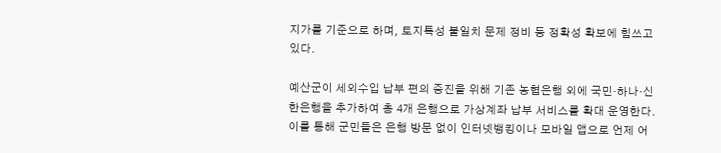지가를 기준으로 하며, 토지특성 불일치 문제 정비 등 정확성 확보에 힘쓰고 있다.

예산군이 세외수입 납부 편의 증진을 위해 기존 농협은행 외에 국민·하나·신한은행을 추가하여 총 4개 은행으로 가상계좌 납부 서비스를 확대 운영한다. 이를 통해 군민들은 은행 방문 없이 인터넷뱅킹이나 모바일 앱으로 언제 어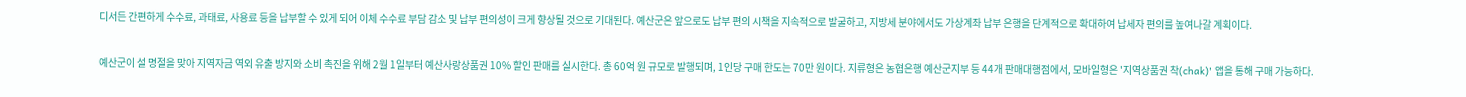디서든 간편하게 수수료, 과태료, 사용료 등을 납부할 수 있게 되어 이체 수수료 부담 감소 및 납부 편의성이 크게 향상될 것으로 기대된다. 예산군은 앞으로도 납부 편의 시책을 지속적으로 발굴하고, 지방세 분야에서도 가상계좌 납부 은행을 단계적으로 확대하여 납세자 편의를 높여나갈 계획이다.

예산군이 설 명절을 맞아 지역자금 역외 유출 방지와 소비 촉진을 위해 2월 1일부터 예산사랑상품권 10% 할인 판매를 실시한다. 총 60억 원 규모로 발행되며, 1인당 구매 한도는 70만 원이다. 지류형은 농협은행 예산군지부 등 44개 판매대행점에서, 모바일형은 '지역상품권 착(chak)' 앱을 통해 구매 가능하다.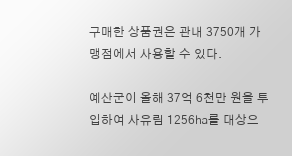구매한 상품권은 관내 3750개 가맹점에서 사용할 수 있다.

예산군이 올해 37억 6천만 원을 투입하여 사유림 1256㏊를 대상으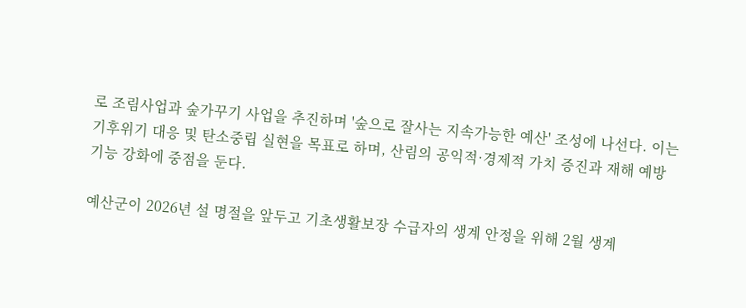로 조림사업과 숲가꾸기 사업을 추진하며 '숲으로 잘사는 지속가능한 예산' 조성에 나선다. 이는 기후위기 대응 및 탄소중립 실현을 목표로 하며, 산림의 공익적·경제적 가치 증진과 재해 예방 기능 강화에 중점을 둔다.

예산군이 2026년 설 명절을 앞두고 기초생활보장 수급자의 생계 안정을 위해 2월 생계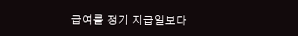급여를 정기 지급일보다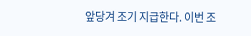앞당겨 조기 지급한다. 이번 조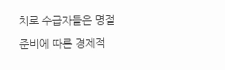치로 수급자들은 명절 준비에 따른 경제적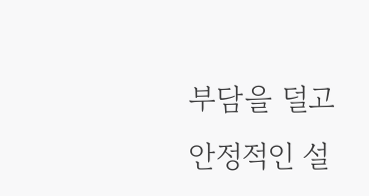부담을 덜고 안정적인 설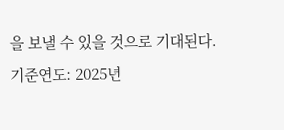을 보낼 수 있을 것으로 기대된다.
기준연도: 2025년